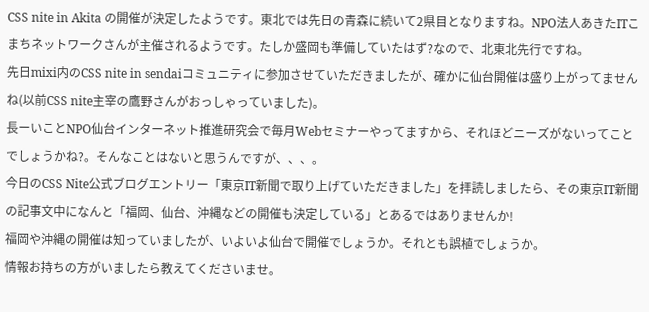CSS nite in Akita の開催が決定したようです。東北では先日の青森に続いて2県目となりますね。NPO法人あきたITこまちネットワークさんが主催されるようです。たしか盛岡も準備していたはず?なので、北東北先行ですね。
先日mixi内のCSS nite in sendaiコミュニティに参加させていただきましたが、確かに仙台開催は盛り上がってませんね(以前CSS nite主宰の鷹野さんがおっしゃっていました)。
長ーいことNPO仙台インターネット推進研究会で毎月Webセミナーやってますから、それほどニーズがないってことでしょうかね?。そんなことはないと思うんですが、、、。
今日のCSS Nite公式ブログエントリー「東京IT新聞で取り上げていただきました」を拝読しましたら、その東京IT新聞の記事文中になんと「福岡、仙台、沖縄などの開催も決定している」とあるではありませんか!
福岡や沖縄の開催は知っていましたが、いよいよ仙台で開催でしょうか。それとも誤植でしょうか。
情報お持ちの方がいましたら教えてくださいませ。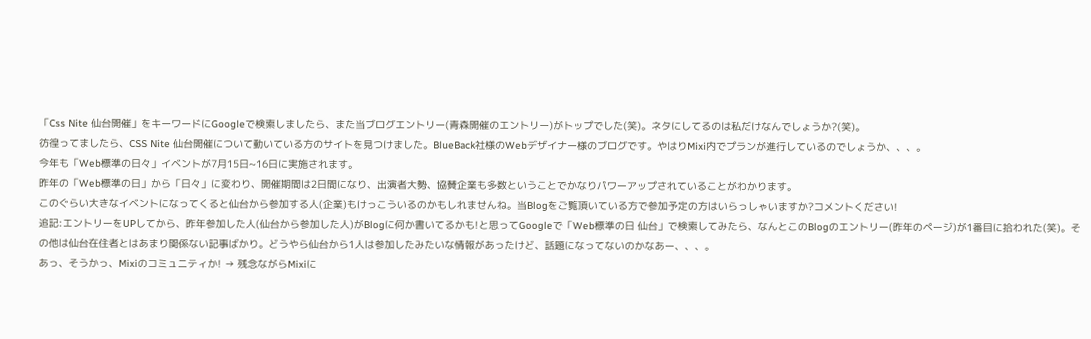「Css Nite 仙台開催」をキーワードにGoogleで検索しましたら、また当ブログエントリー(青森開催のエントリー)がトップでした(笑)。ネタにしてるのは私だけなんでしょうか?(笑)。
彷徨ってましたら、CSS Nite 仙台開催について動いている方のサイトを見つけました。BlueBack社様のWebデザイナー様のブログです。やはりMixi内でプランが進行しているのでしょうか、、、。
今年も「Web標準の日々」イベントが7月15日~16日に実施されます。
昨年の「Web標準の日」から「日々」に変わり、開催期間は2日間になり、出演者大勢、協賛企業も多数ということでかなりパワーアップされていることがわかります。
このぐらい大きなイベントになってくると仙台から参加する人(企業)もけっこういるのかもしれませんね。当Blogをご覧頂いている方で参加予定の方はいらっしゃいますか?コメントください!
追記:エントリーをUPしてから、昨年参加した人(仙台から参加した人)がBlogに何か書いてるかも!と思ってGoogleで「Web標準の日 仙台」で検索してみたら、なんとこのBlogのエントリー(昨年のページ)が1番目に拾われた(笑)。その他は仙台在住者とはあまり関係ない記事ばかり。どうやら仙台から1人は参加したみたいな情報があったけど、話題になってないのかなあー、、、。
あっ、そうかっ、Mixiのコミュニティか! → 残念ながらMixiに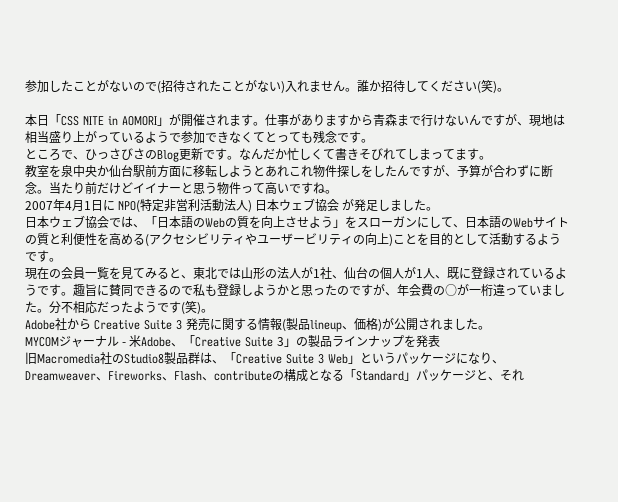参加したことがないので(招待されたことがない)入れません。誰か招待してください(笑)。

本日「CSS NITE in AOMORI」が開催されます。仕事がありますから青森まで行けないんですが、現地は相当盛り上がっているようで参加できなくてとっても残念です。
ところで、ひっさびさのBlog更新です。なんだか忙しくて書きそびれてしまってます。
教室を泉中央か仙台駅前方面に移転しようとあれこれ物件探しをしたんですが、予算が合わずに断念。当たり前だけどイイナーと思う物件って高いですね。
2007年4月1日に NPO(特定非営利活動法人) 日本ウェブ協会 が発足しました。
日本ウェブ協会では、「日本語のWebの質を向上させよう」をスローガンにして、日本語のWebサイトの質と利便性を高める(アクセシビリティやユーザービリティの向上)ことを目的として活動するようです。
現在の会員一覧を見てみると、東北では山形の法人が1社、仙台の個人が1人、既に登録されているようです。趣旨に賛同できるので私も登録しようかと思ったのですが、年会費の○が一桁違っていました。分不相応だったようです(笑)。
Adobe社から Creative Suite 3 発売に関する情報(製品lineup、価格)が公開されました。
MYCOMジャーナル - 米Adobe、「Creative Suite 3」の製品ラインナップを発表
旧Macromedia社のStudio8製品群は、「Creative Suite 3 Web」というパッケージになり、Dreamweaver、Fireworks、Flash、contributeの構成となる「Standard」パッケージと、それ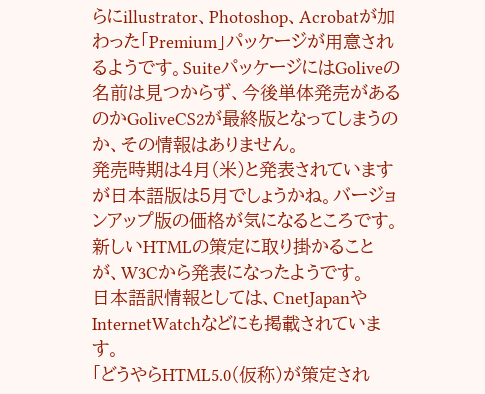らにillustrator、Photoshop、Acrobatが加わった「Premium」パッケージが用意されるようです。SuiteパッケージにはGoliveの名前は見つからず、今後単体発売があるのかGoliveCS2が最終版となってしまうのか、その情報はありません。
発売時期は4月(米)と発表されていますが日本語版は5月でしょうかね。バージョンアップ版の価格が気になるところです。
新しいHTMLの策定に取り掛かることが、W3Cから発表になったようです。
日本語訳情報としては、CnetJapanやInternetWatchなどにも掲載されています。
「どうやらHTML5.0(仮称)が策定され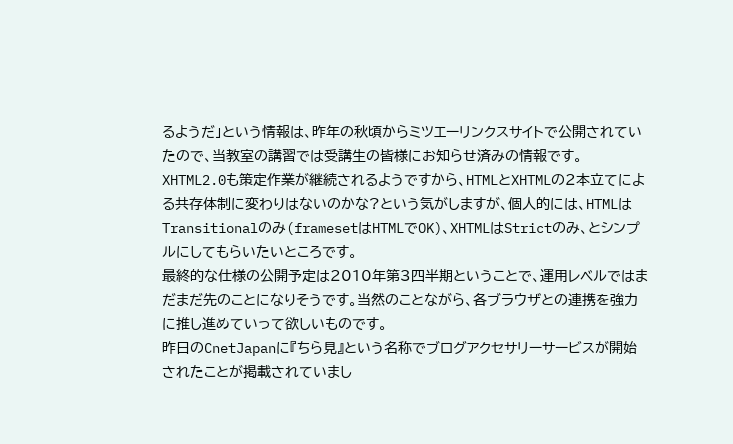るようだ」という情報は、昨年の秋頃からミツエーリンクスサイトで公開されていたので、当教室の講習では受講生の皆様にお知らせ済みの情報です。
XHTML2.0も策定作業が継続されるようですから、HTMLとXHTMLの2本立てによる共存体制に変わりはないのかな?という気がしますが、個人的には、HTMLはTransitionalのみ(framesetはHTMLでOK)、XHTMLはStrictのみ、とシンプルにしてもらいたいところです。
最終的な仕様の公開予定は2010年第3四半期ということで、運用レベルではまだまだ先のことになりそうです。当然のことながら、各ブラウザとの連携を強力に推し進めていって欲しいものです。
昨日のCnetJapanに『ちら見』という名称でブログアクセサリーサービスが開始されたことが掲載されていまし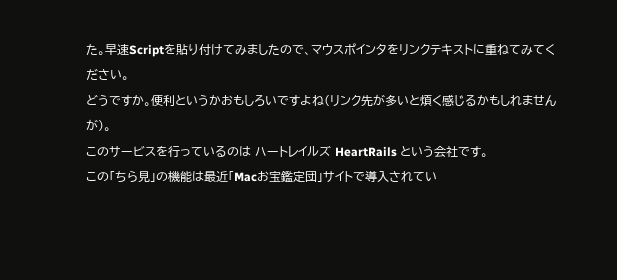た。早速Scriptを貼り付けてみましたので、マウスポインタをリンクテキストに重ねてみてください。
どうですか。便利というかおもしろいですよね(リンク先が多いと煩く感じるかもしれませんが)。
このサービスを行っているのは ハートレイルズ HeartRails という会社です。
この「ちら見」の機能は最近「Macお宝鑑定団」サイトで導入されてい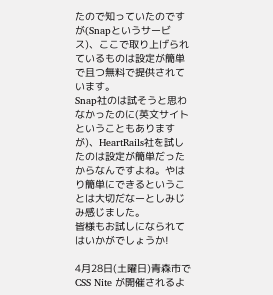たので知っていたのですが(Snapというサービス)、ここで取り上げられているものは設定が簡単で且つ無料で提供されています。
Snap社のは試そうと思わなかったのに(英文サイトということもありますが)、HeartRails社を試したのは設定が簡単だったからなんですよね。やはり簡単にできるということは大切だなーとしみじみ感じました。
皆様もお試しになられてはいかがでしょうか!

4月28日(土曜日)青森市でCSS Nite が開催されるよ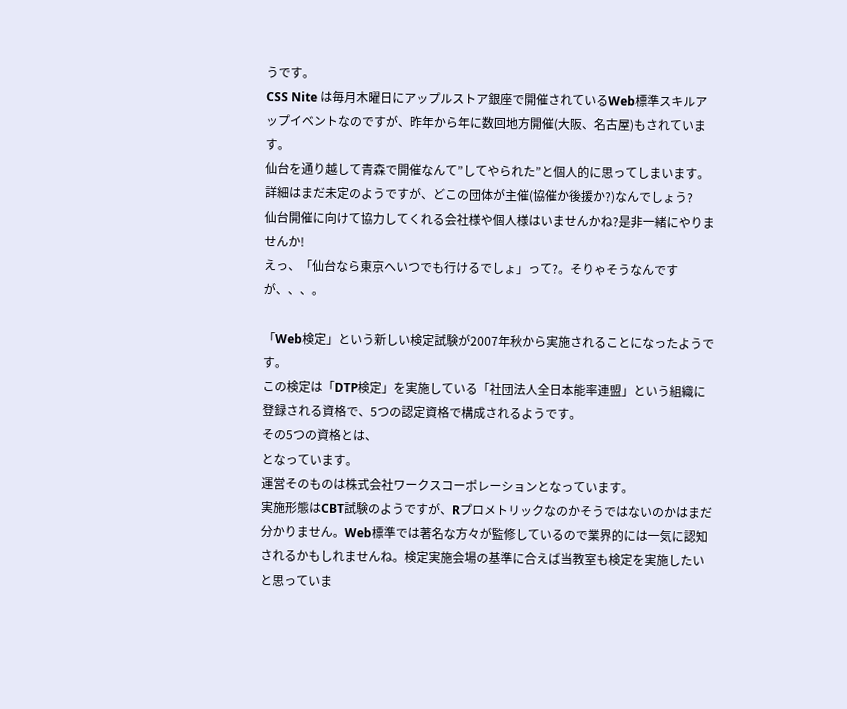うです。
CSS Nite は毎月木曜日にアップルストア銀座で開催されているWeb標準スキルアップイベントなのですが、昨年から年に数回地方開催(大阪、名古屋)もされています。
仙台を通り越して青森で開催なんて”してやられた”と個人的に思ってしまいます。詳細はまだ未定のようですが、どこの団体が主催(協催か後援か?)なんでしょう?
仙台開催に向けて協力してくれる会社様や個人様はいませんかね?是非一緒にやりませんか!
えっ、「仙台なら東京へいつでも行けるでしょ」って?。そりゃそうなんですが、、、。

「Web検定」という新しい検定試験が2007年秋から実施されることになったようです。
この検定は「DTP検定」を実施している「社団法人全日本能率連盟」という組織に登録される資格で、5つの認定資格で構成されるようです。
その5つの資格とは、
となっています。
運営そのものは株式会社ワークスコーポレーションとなっています。
実施形態はCBT試験のようですが、Rプロメトリックなのかそうではないのかはまだ分かりません。Web標準では著名な方々が監修しているので業界的には一気に認知されるかもしれませんね。検定実施会場の基準に合えば当教室も検定を実施したいと思っていま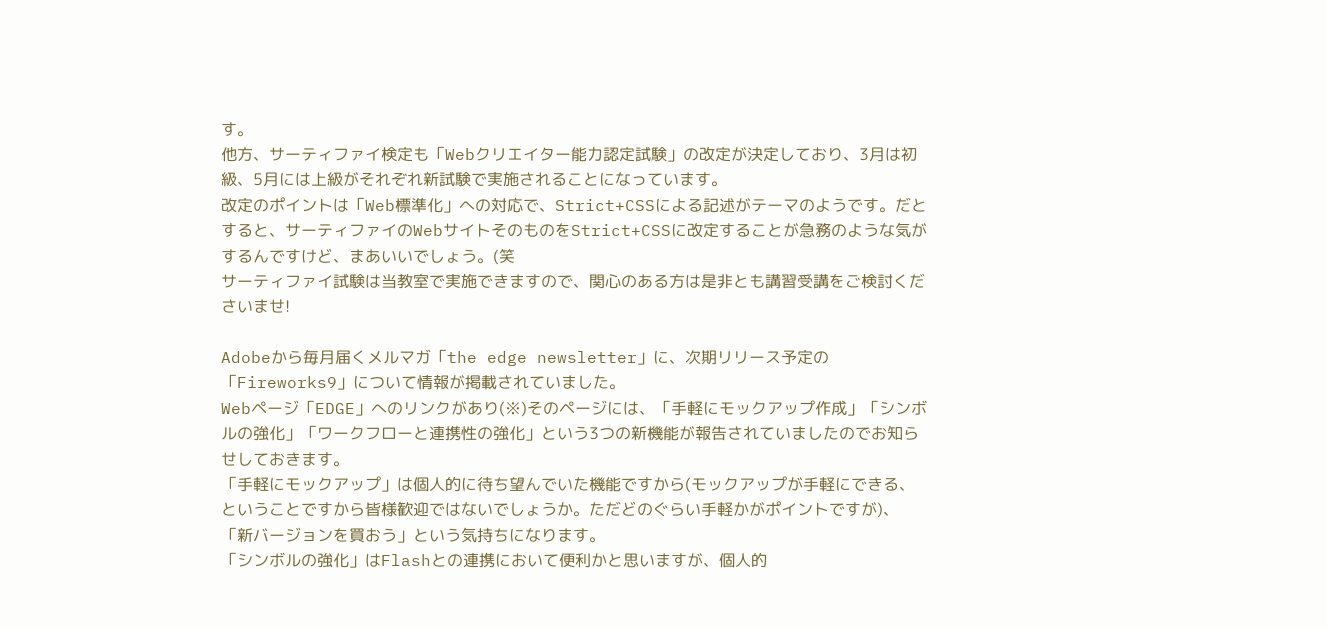す。
他方、サーティファイ検定も「Webクリエイター能力認定試験」の改定が決定しており、3月は初級、5月には上級がそれぞれ新試験で実施されることになっています。
改定のポイントは「Web標準化」への対応で、Strict+CSSによる記述がテーマのようです。だとすると、サーティファイのWebサイトそのものをStrict+CSSに改定することが急務のような気がするんですけど、まあいいでしょう。(笑
サーティファイ試験は当教室で実施できますので、関心のある方は是非とも講習受講をご検討くださいませ!

Adobeから毎月届くメルマガ「the edge newsletter」に、次期リリース予定の「Fireworks9」について情報が掲載されていました。
Webページ「EDGE」へのリンクがあり(※)そのページには、「手軽にモックアップ作成」「シンボルの強化」「ワークフローと連携性の強化」という3つの新機能が報告されていましたのでお知らせしておきます。
「手軽にモックアップ」は個人的に待ち望んでいた機能ですから(モックアップが手軽にできる、ということですから皆様歓迎ではないでしょうか。ただどのぐらい手軽かがポイントですが)、「新バージョンを買おう」という気持ちになります。
「シンボルの強化」はFlashとの連携において便利かと思いますが、個人的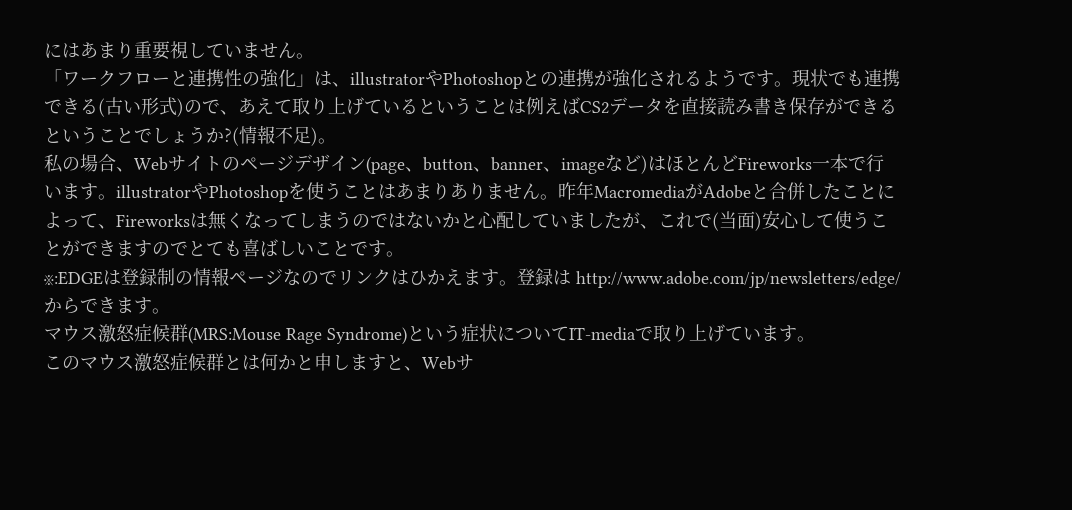にはあまり重要視していません。
「ワークフローと連携性の強化」は、illustratorやPhotoshopとの連携が強化されるようです。現状でも連携できる(古い形式)ので、あえて取り上げているということは例えばCS2データを直接読み書き保存ができるということでしょうか?(情報不足)。
私の場合、Webサイトのページデザイン(page、button、banner、imageなど)はほとんどFireworks一本で行います。illustratorやPhotoshopを使うことはあまりありません。昨年MacromediaがAdobeと合併したことによって、Fireworksは無くなってしまうのではないかと心配していましたが、これで(当面)安心して使うことができますのでとても喜ばしいことです。
※:EDGEは登録制の情報ページなのでリンクはひかえます。登録は http://www.adobe.com/jp/newsletters/edge/ からできます。
マウス激怒症候群(MRS:Mouse Rage Syndrome)という症状についてIT-mediaで取り上げています。
このマウス激怒症候群とは何かと申しますと、Webサ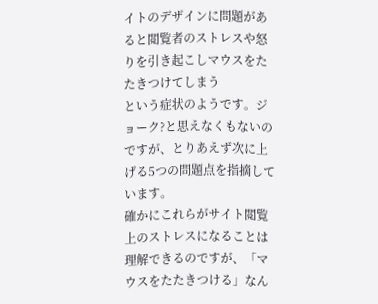イトのデザインに問題があると閲覧者のストレスや怒りを引き起こしマウスをたたきつけてしまう
という症状のようです。ジョーク?と思えなくもないのですが、とりあえず次に上げる5つの問題点を指摘しています。
確かにこれらがサイト閲覧上のストレスになることは理解できるのですが、「マウスをたたきつける」なん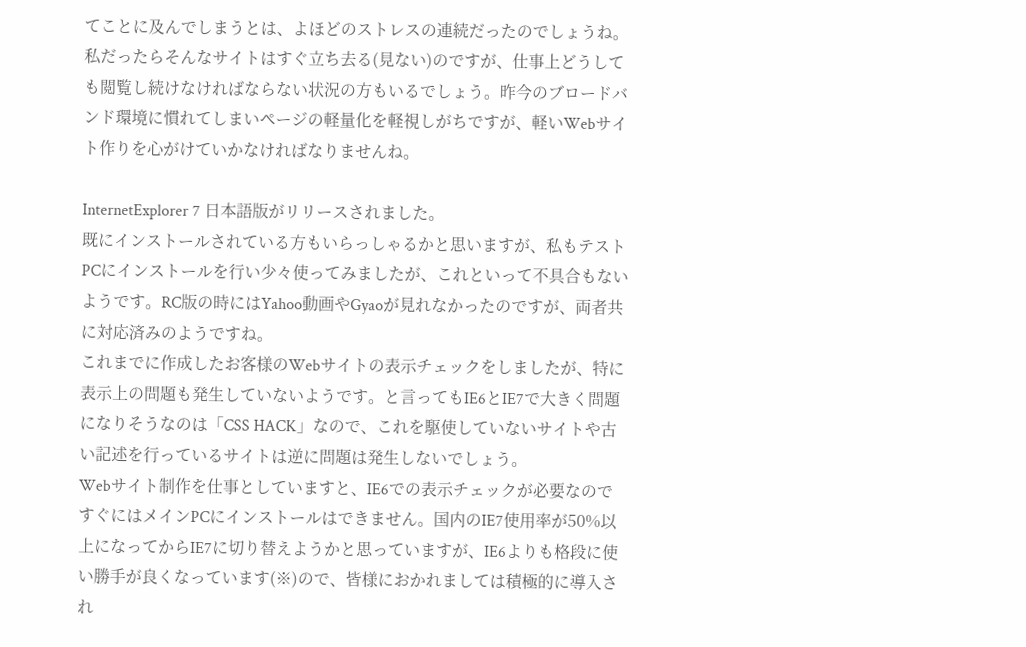てことに及んでしまうとは、よほどのストレスの連続だったのでしょうね。
私だったらそんなサイトはすぐ立ち去る(見ない)のですが、仕事上どうしても閲覧し続けなければならない状況の方もいるでしょう。昨今のブロードバンド環境に慣れてしまいページの軽量化を軽視しがちですが、軽いWebサイト作りを心がけていかなければなりませんね。

InternetExplorer 7 日本語版がリリースされました。
既にインストールされている方もいらっしゃるかと思いますが、私もテストPCにインストールを行い少々使ってみましたが、これといって不具合もないようです。RC版の時にはYahoo動画やGyaoが見れなかったのですが、両者共に対応済みのようですね。
これまでに作成したお客様のWebサイトの表示チェックをしましたが、特に表示上の問題も発生していないようです。と言ってもIE6とIE7で大きく問題になりそうなのは「CSS HACK」なので、これを駆使していないサイトや古い記述を行っているサイトは逆に問題は発生しないでしょう。
Webサイト制作を仕事としていますと、IE6での表示チェックが必要なのですぐにはメインPCにインストールはできません。国内のIE7使用率が50%以上になってからIE7に切り替えようかと思っていますが、IE6よりも格段に使い勝手が良くなっています(※)ので、皆様におかれましては積極的に導入され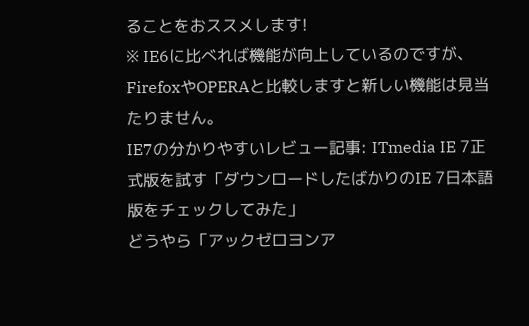ることをおススメします!
※ IE6に比べれば機能が向上しているのですが、FirefoxやOPERAと比較しますと新しい機能は見当たりません。
IE7の分かりやすいレビュー記事: ITmedia IE 7正式版を試す「ダウンロードしたばかりのIE 7日本語版をチェックしてみた」
どうやら「アックゼロヨンア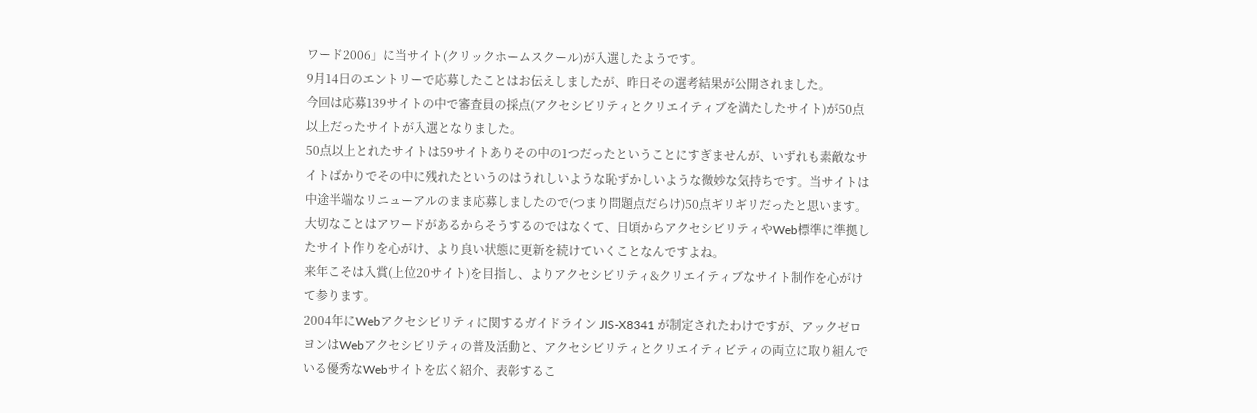ワード2006」に当サイト(クリックホームスクール)が入選したようです。
9月14日のエントリーで応募したことはお伝えしましたが、昨日その選考結果が公開されました。
今回は応募139サイトの中で審査員の採点(アクセシビリティとクリエイティブを満たしたサイト)が50点以上だったサイトが入選となりました。
50点以上とれたサイトは59サイトありその中の1つだったということにすぎませんが、いずれも素敵なサイトばかりでその中に残れたというのはうれしいような恥ずかしいような微妙な気持ちです。当サイトは中途半端なリニューアルのまま応募しましたので(つまり問題点だらけ)50点ギリギリだったと思います。
大切なことはアワードがあるからそうするのではなくて、日頃からアクセシビリティやWeb標準に準拠したサイト作りを心がけ、より良い状態に更新を続けていくことなんですよね。
来年こそは入賞(上位20サイト)を目指し、よりアクセシビリティ&クリエイティブなサイト制作を心がけて参ります。
2004年にWebアクセシビリティに関するガイドライン JIS-X8341 が制定されたわけですが、アックゼロヨンはWebアクセシビリティの普及活動と、アクセシビリティとクリエイティビティの両立に取り組んでいる優秀なWebサイトを広く紹介、表彰するこ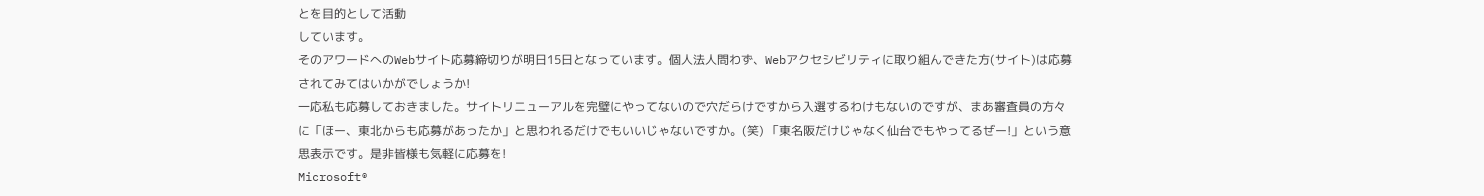とを目的として活動
しています。
そのアワードへのWebサイト応募締切りが明日15日となっています。個人法人問わず、Webアクセシビリティに取り組んできた方(サイト)は応募されてみてはいかがでしょうか!
一応私も応募しておきました。サイトリニューアルを完璧にやってないので穴だらけですから入選するわけもないのですが、まあ審査員の方々に「ほー、東北からも応募があったか」と思われるだけでもいいじゃないですか。(笑) 「東名阪だけじゃなく仙台でもやってるぜー!」という意思表示です。是非皆様も気軽に応募を!
Microsoft®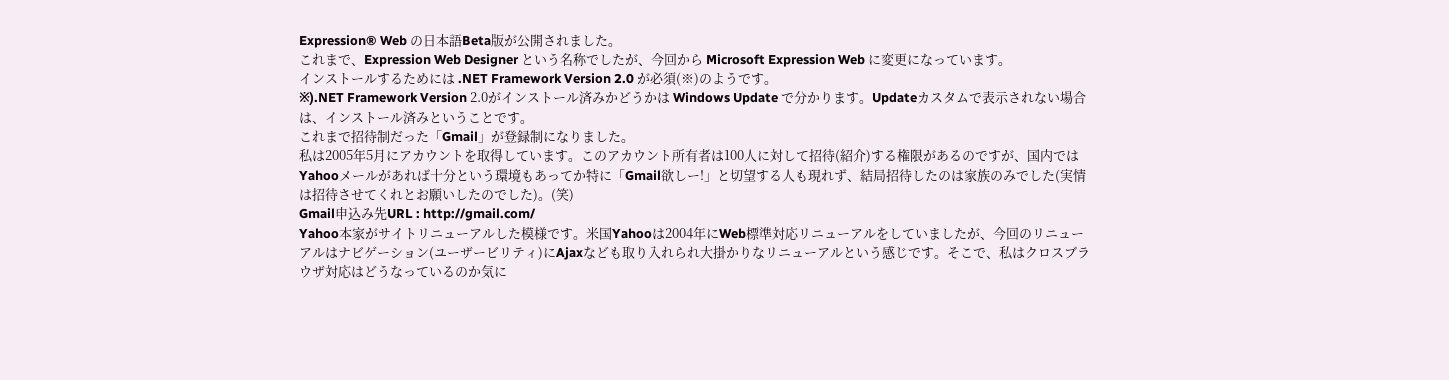Expression® Web の日本語Beta版が公開されました。
これまで、Expression Web Designer という名称でしたが、今回から Microsoft Expression Web に変更になっています。
インストールするためには .NET Framework Version 2.0 が必須(※)のようです。
※).NET Framework Version 2.0がインストール済みかどうかは Windows Update で分かります。Updateカスタムで表示されない場合は、インストール済みということです。
これまで招待制だった「Gmail」が登録制になりました。
私は2005年5月にアカウントを取得しています。このアカウント所有者は100人に対して招待(紹介)する権限があるのですが、国内ではYahooメールがあれば十分という環境もあってか特に「Gmail欲しー!」と切望する人も現れず、結局招待したのは家族のみでした(実情は招待させてくれとお願いしたのでした)。(笑)
Gmail申込み先URL : http://gmail.com/
Yahoo本家がサイトリニューアルした模様です。米国Yahooは2004年にWeb標準対応リニューアルをしていましたが、今回のリニューアルはナビゲーション(ユーザービリティ)にAjaxなども取り入れられ大掛かりなリニューアルという感じです。そこで、私はクロスブラウザ対応はどうなっているのか気に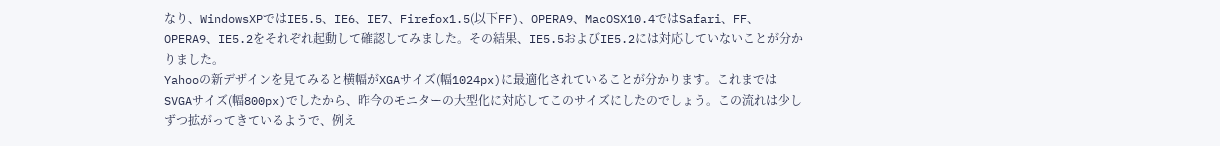なり、WindowsXPではIE5.5、IE6、IE7、Firefox1.5(以下FF)、OPERA9、MacOSX10.4ではSafari、FF、OPERA9、IE5.2をそれぞれ起動して確認してみました。その結果、IE5.5およびIE5.2には対応していないことが分かりました。
Yahooの新デザインを見てみると横幅がXGAサイズ(幅1024px)に最適化されていることが分かります。これまではSVGAサイズ(幅800px)でしたから、昨今のモニターの大型化に対応してこのサイズにしたのでしょう。この流れは少しずつ拡がってきているようで、例え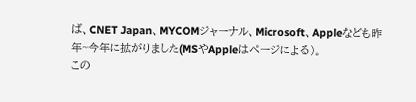ば、CNET Japan、MYCOMジャーナル、Microsoft、Appleなども昨年~今年に拡がりました(MSやAppleはページによる)。
この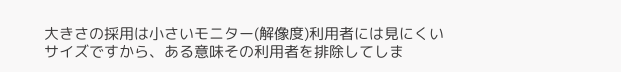大きさの採用は小さいモニター(解像度)利用者には見にくいサイズですから、ある意味その利用者を排除してしま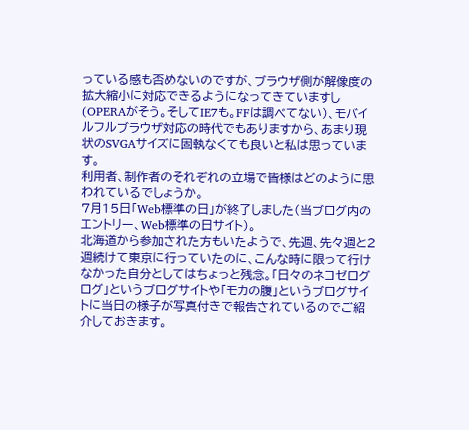っている感も否めないのですが、ブラウザ側が解像度の拡大縮小に対応できるようになってきていますし(OPERAがそう。そしてIE7も。FFは調べてない)、モバイルフルブラウザ対応の時代でもありますから、あまり現状のSVGAサイズに固執なくても良いと私は思っています。
利用者、制作者のそれぞれの立場で皆様はどのように思われているでしょうか。
7月15日「Web標準の日」が終了しました(当ブログ内のエントリー、Web標準の日サイト)。
北海道から参加された方もいたようで、先週、先々週と2週続けて東京に行っていたのに、こんな時に限って行けなかった自分としてはちょっと残念。「日々のネコゼログログ」というブログサイトや「モカの腹」というブログサイトに当日の様子が写真付きで報告されているのでご紹介しておきます。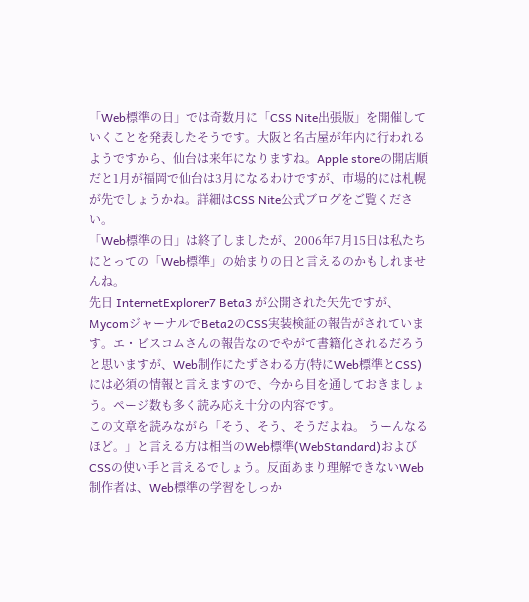「Web標準の日」では奇数月に「CSS Nite出張版」を開催していくことを発表したそうです。大阪と名古屋が年内に行われるようですから、仙台は来年になりますね。Apple storeの開店順だと1月が福岡で仙台は3月になるわけですが、市場的には札幌が先でしょうかね。詳細はCSS Nite公式ブログをご覧ください。
「Web標準の日」は終了しましたが、2006年7月15日は私たちにとっての「Web標準」の始まりの日と言えるのかもしれませんね。
先日 InternetExplorer7 Beta3 が公開された矢先ですが、MycomジャーナルでBeta2のCSS実装検証の報告がされています。エ・ビスコムさんの報告なのでやがて書籍化されるだろうと思いますが、Web制作にたずさわる方(特にWeb標準とCSS)には必須の情報と言えますので、今から目を通しておきましょう。ページ数も多く読み応え十分の内容です。
この文章を読みながら「そう、そう、そうだよね。 うーんなるほど。」と言える方は相当のWeb標準(WebStandard)およびCSSの使い手と言えるでしょう。反面あまり理解できないWeb制作者は、Web標準の学習をしっか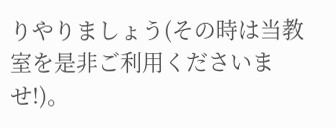りやりましょう(その時は当教室を是非ご利用くださいませ!)。